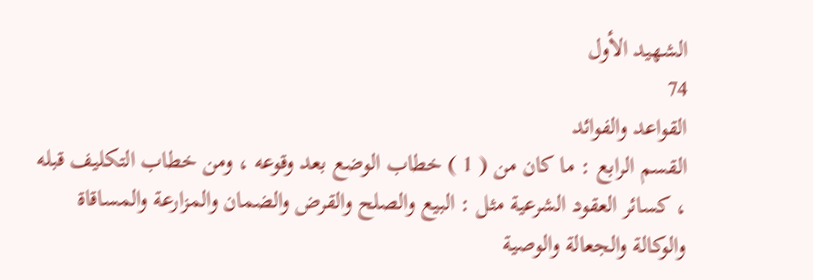الشهيد الأول
74
القواعد والفوائد
القسم الرابع : ما كان من ( 1 ) خطاب الوضع بعد وقوعه ، ومن خطاب التكليف قبله ، كسائر العقود الشرعية مثل : البيع والصلح والقرض والضمان والمزارعة والمساقاة والوكالة والجعالة والوصية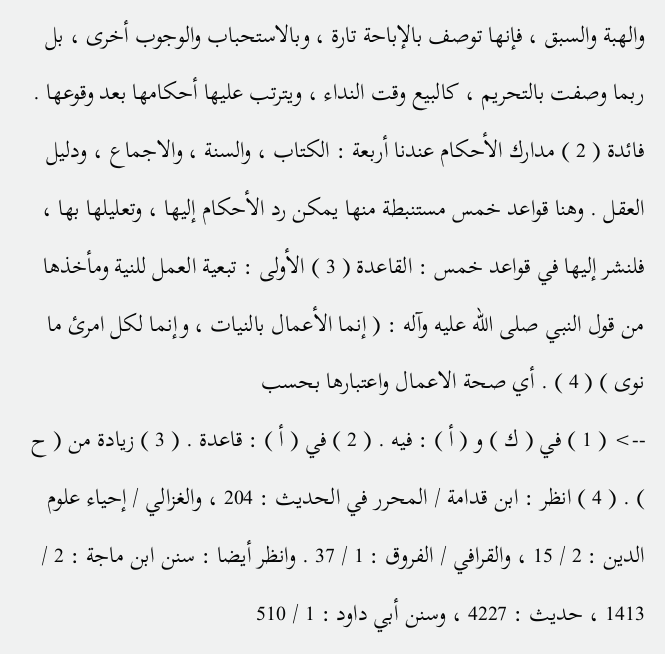والهبة والسبق ، فإنها توصف بالإباحة تارة ، وبالاستحباب والوجوب أخرى ، بل ربما وصفت بالتحريم ، كالبيع وقت النداء ، ويترتب عليها أحكامها بعد وقوعها . فائدة ( 2 ) مدارك الأحكام عندنا أربعة : الكتاب ، والسنة ، والاجماع ، ودليل العقل . وهنا قواعد خمس مستنبطة منها يمكن رد الأحكام إليها ، وتعليلها بها ، فلنشر إليها في قواعد خمس : القاعدة ( 3 ) الأولى : تبعية العمل للنية ومأخذها من قول النبي صلى الله عليه وآله : ( إنما الأعمال بالنيات ، وإنما لكل امرئ ما نوى ) ( 4 ) . أي صحة الاعمال واعتبارها بحسب
--> ( 1 ) في ( ك ) و ( أ ) : فيه . ( 2 ) في ( أ ) : قاعدة . ( 3 ) زيادة من ( ح ) . ( 4 ) انظر : ابن قدامة / المحرر في الحديث : 204 ، والغزالي / إحياء علوم الدين : 2 / 15 ، والقرافي / الفروق : 1 / 37 . وانظر أيضا : سنن ابن ماجة : 2 / 1413 ، حديث : 4227 ، وسنن أبي داود : 1 / 510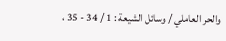والحر العاملي / وسائل الشيعة : 1 / 34 - 35 ،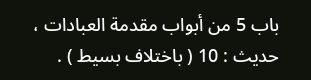باب 5 من أبواب مقدمة العبادات ، حديث : 10 ( باختلاف بسيط ) .